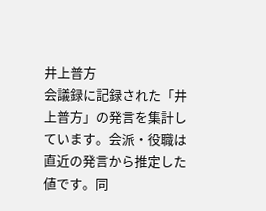井上普方
会議録に記録された「井上普方」の発言を集計しています。会派・役職は直近の発言から推定した値です。同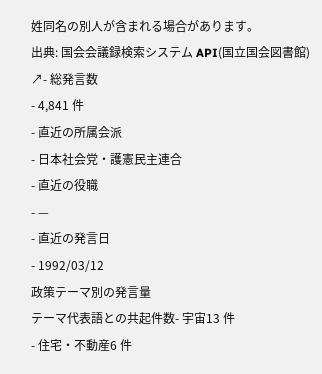姓同名の別人が含まれる場合があります。
出典: 国会会議録検索システム API(国立国会図書館) ↗- 総発言数
- 4,841 件
- 直近の所属会派
- 日本社会党・護憲民主連合
- 直近の役職
- —
- 直近の発言日
- 1992/03/12
政策テーマ別の発言量
テーマ代表語との共起件数- 宇宙13 件
- 住宅・不動産6 件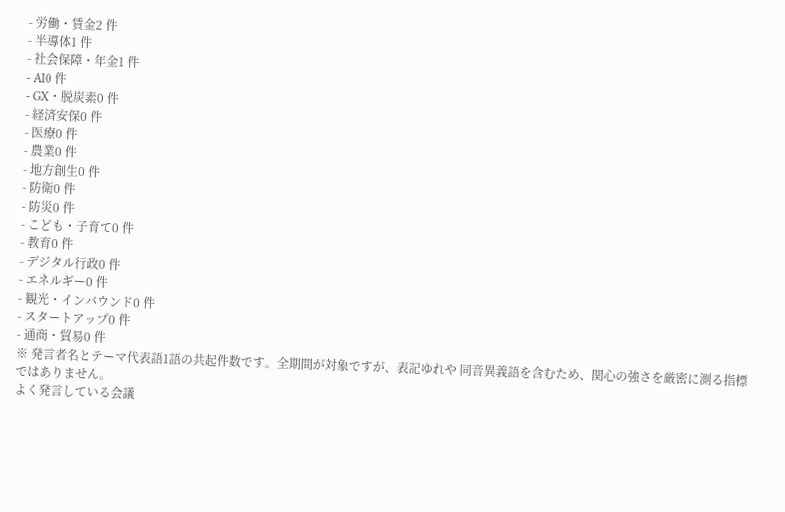- 労働・賃金2 件
- 半導体1 件
- 社会保障・年金1 件
- AI0 件
- GX・脱炭素0 件
- 経済安保0 件
- 医療0 件
- 農業0 件
- 地方創生0 件
- 防衛0 件
- 防災0 件
- こども・子育て0 件
- 教育0 件
- デジタル行政0 件
- エネルギー0 件
- 観光・インバウンド0 件
- スタートアップ0 件
- 通商・貿易0 件
※ 発言者名とテーマ代表語1語の共起件数です。全期間が対象ですが、表記ゆれや 同音異義語を含むため、関心の強さを厳密に測る指標ではありません。
よく発言している会議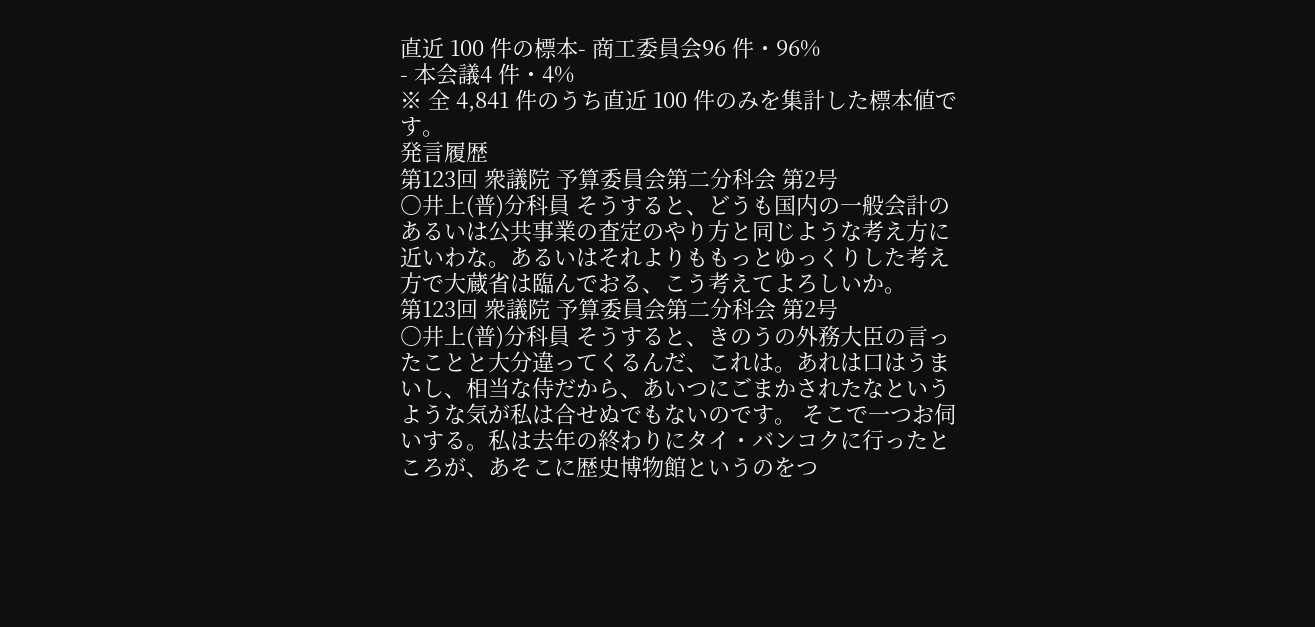直近 100 件の標本- 商工委員会96 件・96%
- 本会議4 件・4%
※ 全 4,841 件のうち直近 100 件のみを集計した標本値です。
発言履歴
第123回 衆議院 予算委員会第二分科会 第2号
○井上(普)分科員 そうすると、どうも国内の一般会計のあるいは公共事業の査定のやり方と同じような考え方に近いわな。あるいはそれよりももっとゆっくりした考え方で大蔵省は臨んでおる、こう考えてよろしいか。
第123回 衆議院 予算委員会第二分科会 第2号
○井上(普)分科員 そうすると、きのうの外務大臣の言ったことと大分違ってくるんだ、これは。あれは口はうまいし、相当な侍だから、あいつにごまかされたなというような気が私は合せぬでもないのです。 そこで一つお伺いする。私は去年の終わりにタイ・バンコクに行ったところが、あそこに歴史博物館というのをつ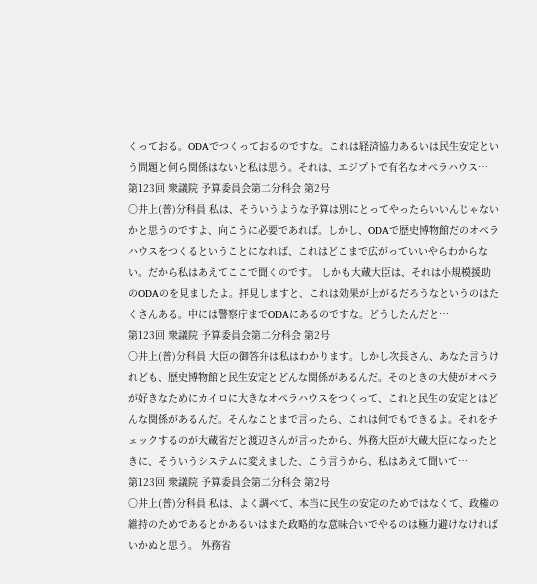くっておる。ODAでつくっておるのですな。これは経済協力あるいは民生安定という問題と何ら関係はないと私は思う。それは、エジプトで有名なオペラハウス…
第123回 衆議院 予算委員会第二分科会 第2号
○井上(普)分科員 私は、そういうような予算は別にとってやったらいいんじゃないかと思うのですよ、向こうに必要であれば。しかし、ODAで歴史博物館だのオペラハウスをつくるということになれば、これはどこまで広がっていいやらわからない。だから私はあえてここで聞くのです。 しかも大蔵大臣は、それは小規模援助のODAのを見ましたよ。拝見しますと、これは効果が上がるだろうなというのはたくさんある。中には警察庁までODAにあるのですな。どうしたんだと…
第123回 衆議院 予算委員会第二分科会 第2号
○井上(普)分科員 大臣の御答弁は私はわかります。しかし次長さん、あなた言うけれども、歴史博物館と民生安定とどんな関係があるんだ。そのときの大使がオペラが好きなためにカイロに大きなオペラハウスをつくって、これと民生の安定とはどんな関係があるんだ。そんなことまで言ったら、これは何でもできるよ。それをチェックするのが大蔵省だと渡辺さんが言ったから、外務大臣が大蔵大臣になったときに、そういうシステムに変えました、こう言うから、私はあえて聞いて…
第123回 衆議院 予算委員会第二分科会 第2号
○井上(普)分科員 私は、よく調べて、本当に民生の安定のためではなくて、政権の維持のためであるとかあるいはまた政略的な意味合いでやるのは極力避けなければいかぬと思う。 外務省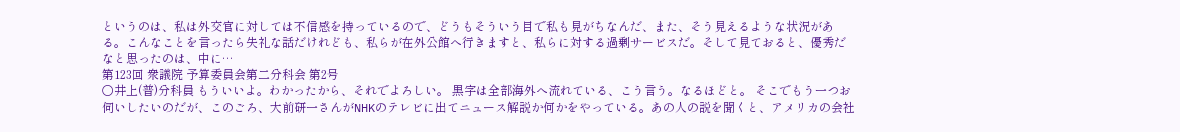というのは、私は外交官に対しては不信感を持っているので、どうもそういう目で私も見がちなんだ、また、そう見えるような状況がある。こんなことを言ったら失礼な話だけれども、私らが在外公館へ行きますと、私らに対する過剰サービスだ。そして見ておると、優秀だなと思ったのは、中に…
第123回 衆議院 予算委員会第二分科会 第2号
○井上(普)分科員 もういいよ。わかったから、それでよろしい。 黒字は全部海外へ流れている、こう言う。なるほどと。 そこでもう一つお伺いしたいのだが、このごろ、大前研一さんがNHKのテレビに出てニュース解説か何かをやっている。あの人の説を聞くと、アメリカの会社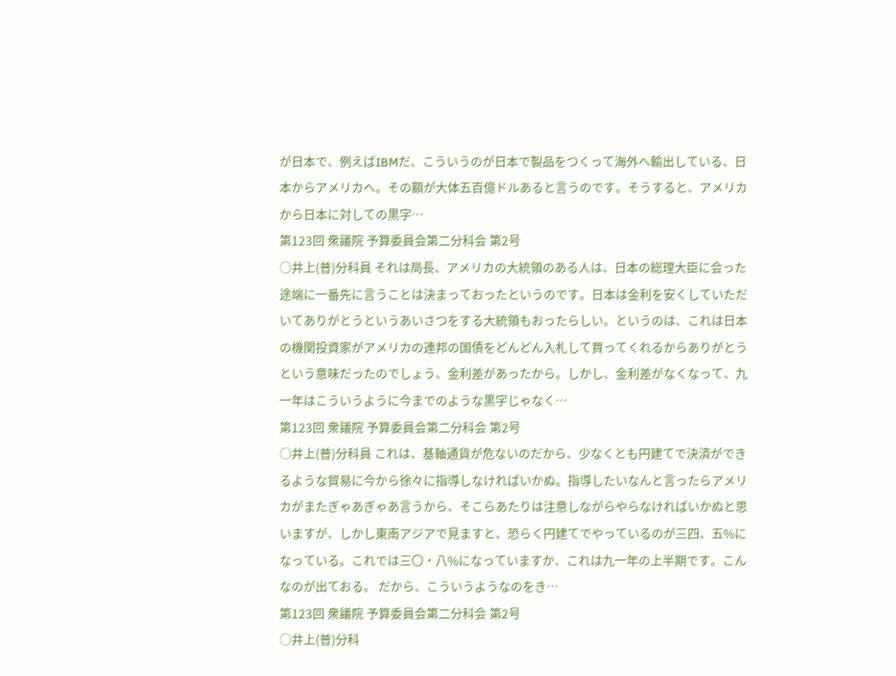が日本で、例えばIBMだ、こういうのが日本で製品をつくって海外へ輸出している、日本からアメリカヘ。その額が大体五百億ドルあると言うのです。そうすると、アメリカから日本に対しての黒字…
第123回 衆議院 予算委員会第二分科会 第2号
○井上(普)分科員 それは局長、アメリカの大統領のある人は、日本の総理大臣に会った途端に一番先に言うことは決まっておったというのです。日本は金利を安くしていただいてありがとうというあいさつをする大統領もおったらしい。というのは、これは日本の機関投資家がアメリカの連邦の国債をどんどん入札して買ってくれるからありがとうという意味だったのでしょう、金利差があったから。しかし、金利差がなくなって、九一年はこういうように今までのような黒字じゃなく…
第123回 衆議院 予算委員会第二分科会 第2号
○井上(普)分科員 これは、基軸通貨が危ないのだから、少なくとも円建てで決済ができるような貿易に今から徐々に指導しなければいかぬ。指導したいなんと言ったらアメリカがまたぎゃあぎゃあ言うから、そこらあたりは注意しながらやらなければいかぬと思いますが、しかし東南アジアで見ますと、恐らく円建てでやっているのが三四、五%になっている。これでは三〇・八%になっていますか、これは九一年の上半期です。こんなのが出ておる。 だから、こういうようなのをき…
第123回 衆議院 予算委員会第二分科会 第2号
○井上(普)分科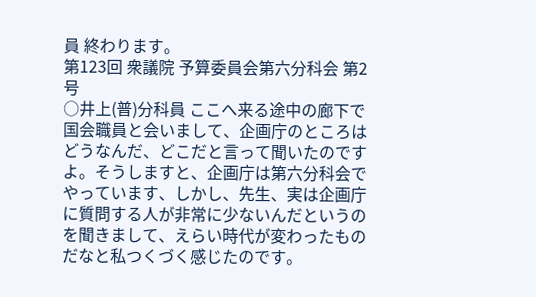員 終わります。
第123回 衆議院 予算委員会第六分科会 第2号
○井上(普)分科員 ここへ来る途中の廊下で国会職員と会いまして、企画庁のところはどうなんだ、どこだと言って聞いたのですよ。そうしますと、企画庁は第六分科会でやっています、しかし、先生、実は企画庁に質問する人が非常に少ないんだというのを聞きまして、えらい時代が変わったものだなと私つくづく感じたのです。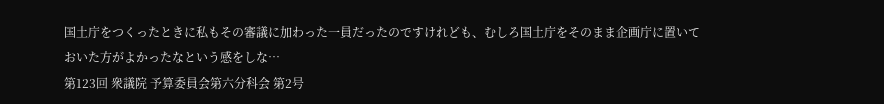国土庁をつくったときに私もその審議に加わった一員だったのですけれども、むしろ国土庁をそのまま企画庁に置いておいた方がよかったなという感をしな…
第123回 衆議院 予算委員会第六分科会 第2号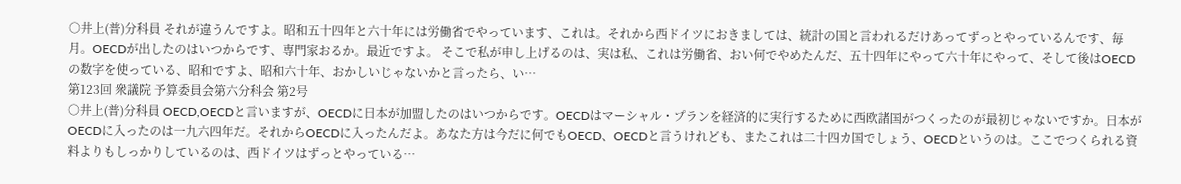○井上(普)分科員 それが違うんですよ。昭和五十四年と六十年には労働省でやっています、これは。それから西ドイツにおきましては、統計の国と言われるだけあってずっとやっているんです、毎月。OECDが出したのはいつからです、専門家おるか。最近ですよ。 そこで私が申し上げるのは、実は私、これは労働省、おい何でやめたんだ、五十四年にやって六十年にやって、そして後はOECDの数字を使っている、昭和ですよ、昭和六十年、おかしいじゃないかと言ったら、い…
第123回 衆議院 予算委員会第六分科会 第2号
○井上(普)分科員 OECD,OECDと言いますが、OECDに日本が加盟したのはいつからです。OECDはマーシャル・プランを経済的に実行するために西欧諸国がつくったのが最初じゃないですか。日本がOECDに入ったのは一九六四年だ。それからOECDに入ったんだよ。あなた方は今だに何でもOECD、OECDと言うけれども、またこれは二十四カ国でしょう、OECDというのは。ここでつくられる資料よりもしっかりしているのは、西ドイツはずっとやっている…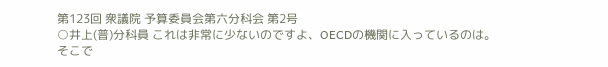第123回 衆議院 予算委員会第六分科会 第2号
○井上(普)分科員 これは非常に少ないのですよ、OECDの機関に入っているのは。そこで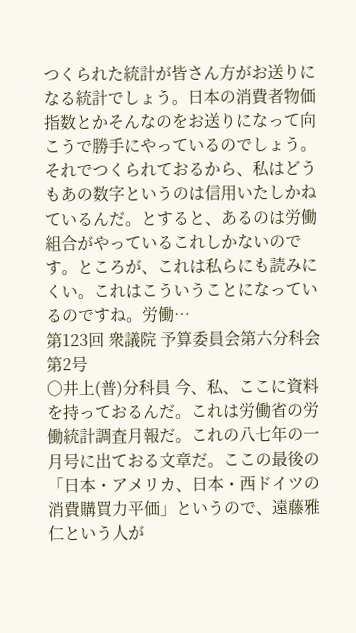つくられた統計が皆さん方がお送りになる統計でしょう。日本の消費者物価指数とかそんなのをお送りになって向こうで勝手にやっているのでしょう。それでつくられておるから、私はどうもあの数字というのは信用いたしかねているんだ。とすると、あるのは労働組合がやっているこれしかないのです。ところが、これは私らにも読みにくい。これはこういうことになっているのですね。労働…
第123回 衆議院 予算委員会第六分科会 第2号
○井上(普)分科員 今、私、ここに資料を持っておるんだ。これは労働省の労働統計調査月報だ。これの八七年の一月号に出ておる文章だ。ここの最後の「日本・アメリカ、日本・西ドイツの消費購買力平価」というので、遠藤雅仁という人が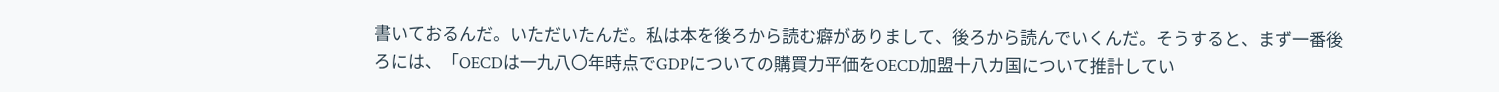書いておるんだ。いただいたんだ。私は本を後ろから読む癖がありまして、後ろから読んでいくんだ。そうすると、まず一番後ろには、「OECDは一九八〇年時点でGDPについての購買力平価をOECD加盟十八カ国について推計してい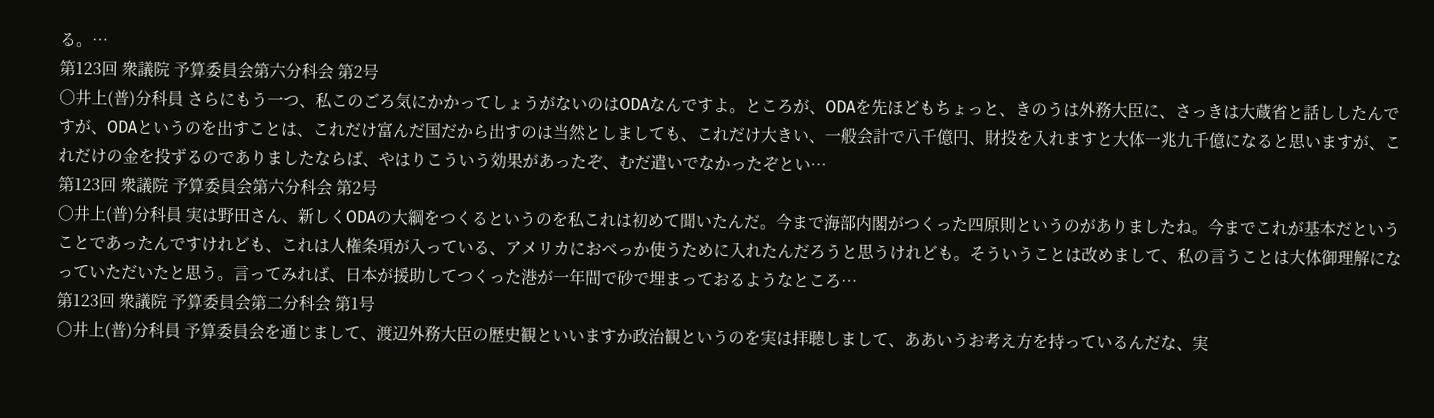る。…
第123回 衆議院 予算委員会第六分科会 第2号
○井上(普)分科員 さらにもう一つ、私このごろ気にかかってしょうがないのはODAなんですよ。ところが、ODAを先ほどもちょっと、きのうは外務大臣に、さっきは大蔵省と話ししたんですが、ODAというのを出すことは、これだけ富んだ国だから出すのは当然としましても、これだけ大きい、一般会計で八千億円、財投を入れますと大体一兆九千億になると思いますが、これだけの金を投ずるのでありましたならば、やはりこういう効果があったぞ、むだ遣いでなかったぞとい…
第123回 衆議院 予算委員会第六分科会 第2号
○井上(普)分科員 実は野田さん、新しくODAの大綱をつくるというのを私これは初めて聞いたんだ。今まで海部内閣がつくった四原則というのがありましたね。今までこれが基本だということであったんですけれども、これは人権条項が入っている、アメリカにおべっか使うために入れたんだろうと思うけれども。そういうことは改めまして、私の言うことは大体御理解になっていただいたと思う。言ってみれば、日本が援助してつくった港が一年間で砂で埋まっておるようなところ…
第123回 衆議院 予算委員会第二分科会 第1号
○井上(普)分科員 予算委員会を通じまして、渡辺外務大臣の歴史観といいますか政治観というのを実は拝聴しまして、ああいうお考え方を持っているんだな、実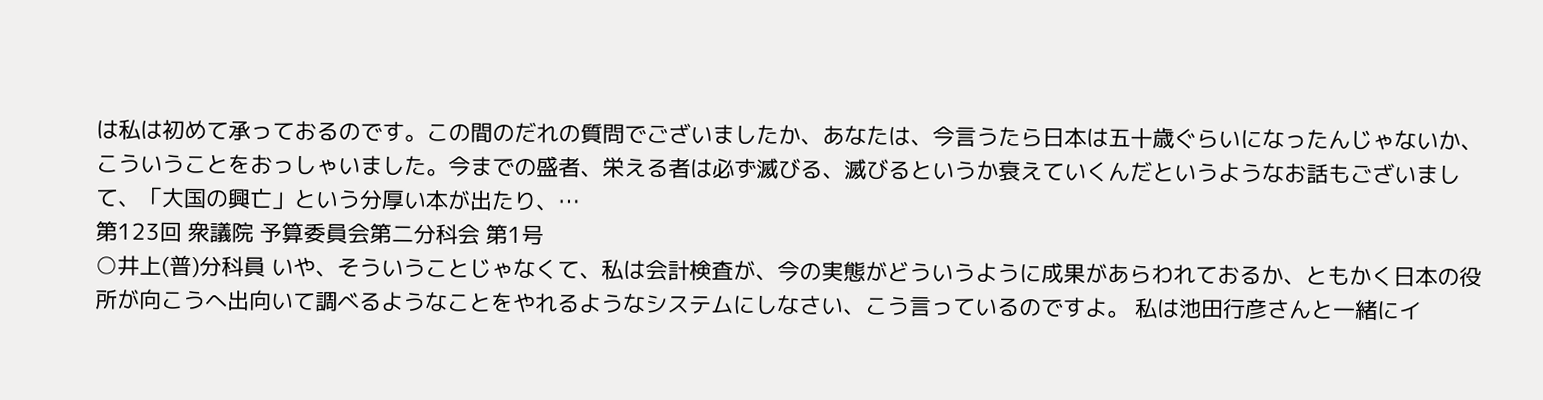は私は初めて承っておるのです。この間のだれの質問でございましたか、あなたは、今言うたら日本は五十歳ぐらいになったんじゃないか、こういうことをおっしゃいました。今までの盛者、栄える者は必ず滅びる、滅びるというか衰えていくんだというようなお話もございまして、「大国の興亡」という分厚い本が出たり、…
第123回 衆議院 予算委員会第二分科会 第1号
○井上(普)分科員 いや、そういうことじゃなくて、私は会計検査が、今の実態がどういうように成果があらわれておるか、ともかく日本の役所が向こうへ出向いて調べるようなことをやれるようなシステムにしなさい、こう言っているのですよ。 私は池田行彦さんと一緒にイ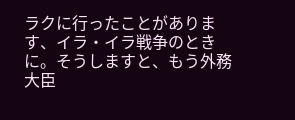ラクに行ったことがあります、イラ・イラ戦争のときに。そうしますと、もう外務大臣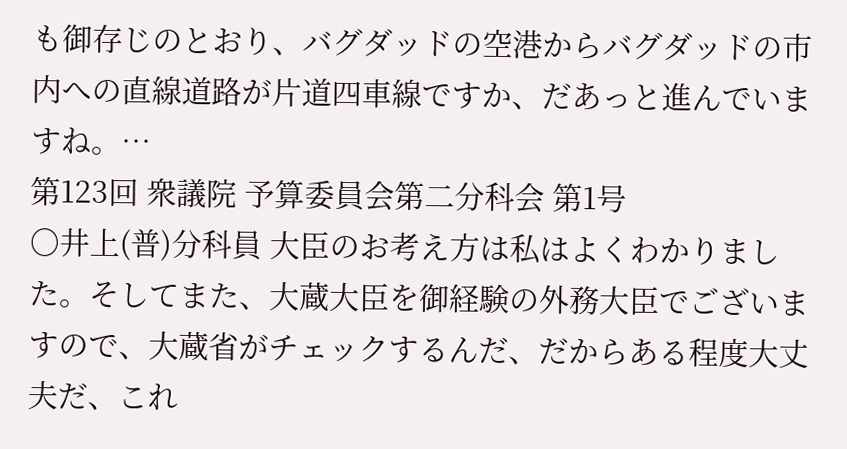も御存じのとおり、バグダッドの空港からバグダッドの市内への直線道路が片道四車線ですか、だあっと進んでいますね。…
第123回 衆議院 予算委員会第二分科会 第1号
○井上(普)分科員 大臣のお考え方は私はよくわかりました。そしてまた、大蔵大臣を御経験の外務大臣でございますので、大蔵省がチェックするんだ、だからある程度大丈夫だ、これ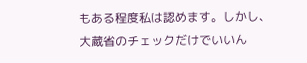もある程度私は認めます。しかし、大蔵省のチェックだけでいいん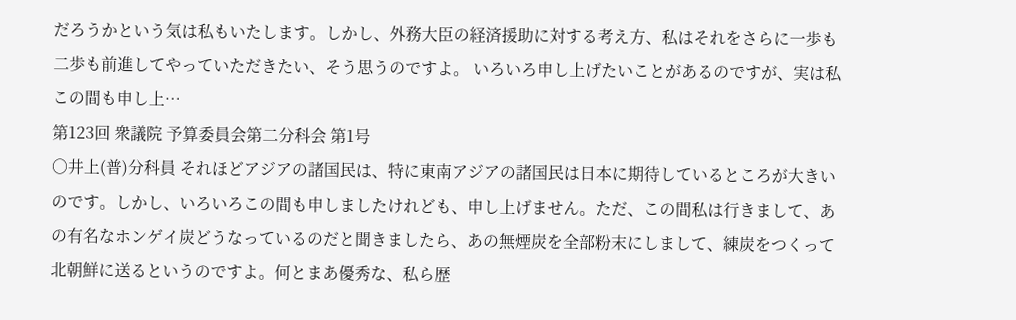だろうかという気は私もいたします。しかし、外務大臣の経済援助に対する考え方、私はそれをさらに一歩も二歩も前進してやっていただきたい、そう思うのですよ。 いろいろ申し上げたいことがあるのですが、実は私この間も申し上…
第123回 衆議院 予算委員会第二分科会 第1号
○井上(普)分科員 それほどアジアの諸国民は、特に東南アジアの諸国民は日本に期待しているところが大きいのです。しかし、いろいろこの間も申しましたけれども、申し上げません。ただ、この間私は行きまして、あの有名なホンゲイ炭どうなっているのだと聞きましたら、あの無煙炭を全部粉末にしまして、練炭をつくって北朝鮮に送るというのですよ。何とまあ優秀な、私ら歴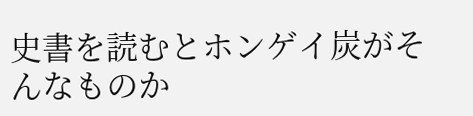史書を読むとホンゲイ炭がそんなものか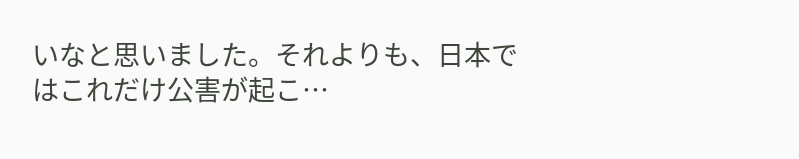いなと思いました。それよりも、日本ではこれだけ公害が起こ…